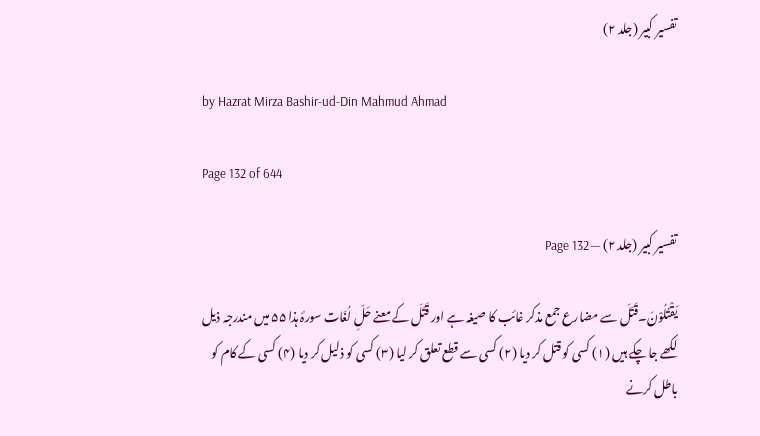تفسیر کبیر (جلد ۲)

by Hazrat Mirza Bashir-ud-Din Mahmud Ahmad

Page 132 of 644

تفسیر کبیر (جلد ۲) — Page 132

یَقْتُلُوْنَ۔قَتَلَ سے مضارع جمع مذکر غائب کا صیغہ ہے اور قَتَلَ کے معنے حَلِّ لُغَات سورۂ ہذا ۵۵ میں مندرجہ ذیل لکھے جا چکے ہیں (۱) کسی کو قتل کر دیا (۲) کسی سے قطع تعلق کر لیا (۳) کسی کو ذلیل کر دیا (۴) کسی کے کام کو باطل کرنے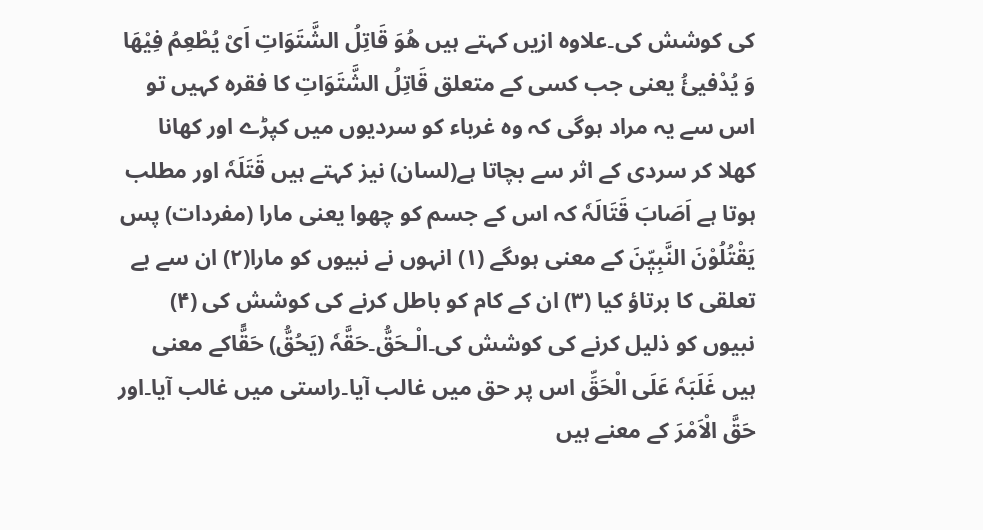کی کوشش کی۔علاوہ ازیں کہتے ہیں ھُوَ قَاتِلُ الشَّتَوَاتِ اَیْ یُطْعِمُ فِیْھَا وَ یُدْفیئُ یعنی جب کسی کے متعلق قَاتِلُ الشَّتَوَاتِ کا فقرہ کہیں تو اس سے یہ مراد ہوگی کہ وہ غرباء کو سردیوں میں کپڑے اور کھانا کھلا کر سردی کے اثر سے بچاتا ہے(لسان) نیز کہتے ہیں قَتَلَہٗ اور مطلب ہوتا ہے اَصَابَ قَتَالَہٗ کہ اس کے جسم کو چھوا یعنی مارا (مفردات) پس يَقْتُلُوْنَ النَّبِيّٖنَ کے معنی ہوںگے (۱) انہوں نے نبیوں کو مارا(۲) ان سے بے تعلقی کا برتاؤ کیا (۳) ان کے کام کو باطل کرنے کی کوشش کی (۴) نبیوں کو ذلیل کرنے کی کوشش کی۔الْـحَقُّ۔حَقَّہٗ (یَحُقُّ) حَقًّاکے معنی ہیں غَلَبَہٗ عَلَی الْحَقِّ اس پر حق میں غالب آیا۔راستی میں غالب آیا۔اور حَقَّ الْاَمْرَ کے معنے ہیں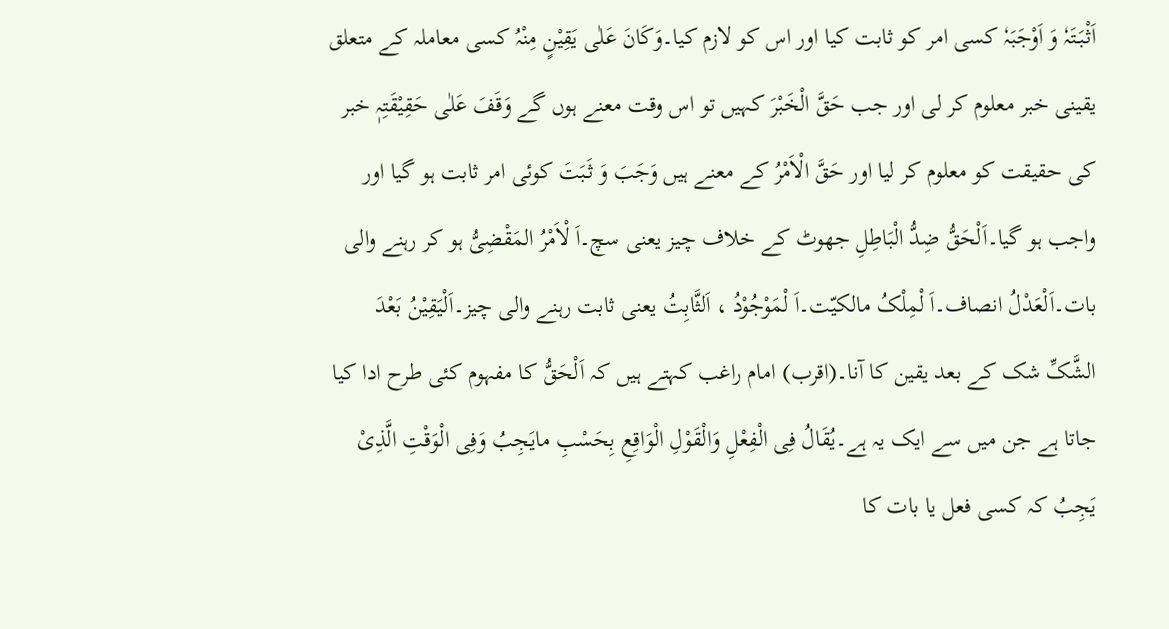اَثْبَتَہٗ وَ اَوْجَبَہٗ کسی امر کو ثابت کیا اور اس کو لازم کیا۔وَکَانَ عَلٰی یَقِیْنٍ مِنْہُ کسی معاملہ کے متعلق یقینی خبر معلوم کر لی اور جب حَقَّ الْخَبْرَ کہیں تو اس وقت معنے ہوں گے وَقَفَ عَلٰی حَقِیْقَتِہٖ خبر کی حقیقت کو معلوم کر لیا اور حَقَّ الْاَمْرُ کے معنے ہیں وَجَبَ وَ ثَبَتَ کوئی امر ثابت ہو گیا اور واجب ہو گیا۔اَلْحَقُّ ضِدُّ الْبَاطِلِ جھوٹ کے خلاف چیز یعنی سچ۔اَ لْاَمْرُ المَقْضِیُّ ہو کر رہنے والی بات۔اَلْعَدْلُ انصاف۔اَ لْمِلْکُ مالکیّت۔اَ لْمَوْجُوْدُ ، اَلثَّابِتُ یعنی ثابت رہنے والی چیز۔اَلْیَقِیْنُ بَعْدَ الشَّکِّ شک کے بعد یقین کا آنا۔(اقرب) امام راغب کہتے ہیں کہ اَلْحَقُّ کا مفہوم کئی طرح ادا کیا جاتا ہے جن میں سے ایک یہ ہے۔یُقَالُ فِی الْفِعْلِ وَالْقَوْلِ الْوَاقِعِ بِحَسْبِ مایَجِبُ وَفِی الْوَقْتِ الَّذِیْ یَجِبُ کہ کسی فعل یا بات کا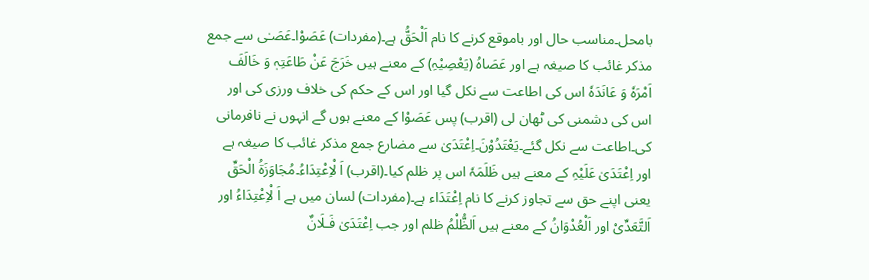بامحل۔مناسب حال اور باموقع کرنے کا نام اَلْحَقُّ ہے۔(مفردات) عَصَوْا۔عَصَـٰی سے جمع مذکر غائب کا صیغہ ہے اور عَصَاہُ (یَعْصِیْہِ) کے معنے ہیں خَرَجَ عَنْ طَاعَتِہٖ وَ خَالَفَ اَمْرَہٗ وَ عَانَدَہٗ اس کی اطاعت سے نکل گیا اور اس کے حکم کی خلاف ورزی کی اور اس کی دشمنی کی ٹھان لی (اقرب) پس عَصَوْا کے معنے ہوں گے انہوں نے نافرمانی کی۔اطاعت سے نکل گئے۔یَعْتَدُوْنَ۔اِعْتَدَیٰ سے مضارع جمع مذکر غائب کا صیغہ ہے اور اِعْتَدَیٰ عَلَیْہِ کے معنے ہیں ظَلَمَہٗ اس پر ظلم کیا۔(اقرب) اَ لْاِعْتِدَاءُ۔مُجَاوَزَۃُ الْحَقِّ یعنی اپنے حق سے تجاوز کرنے کا نام اِعْتَدَاء ہے۔(مفردات) لسان میں ہے اَ لْاِعْتِدَاءُ اور اَلتَّعَدِّیْ اور اَلْعُدْوَانُ کے معنے ہیں اَلظُّلْمُ ظلم اور جب اِعْتَدَیٰ فَـلَانٌ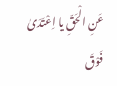عَنِ الْحَقِّ یا اِعْتَدَیٰ فَوْقَ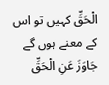الْحَقِّ کہیں تو اس کے معنے ہوں گے جَاوَزَ عَنِ الْحَقِّ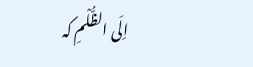اِلَی الظُّلْمِ کہ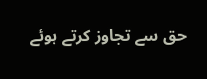حق سے تجاوز کرتے ہوئے